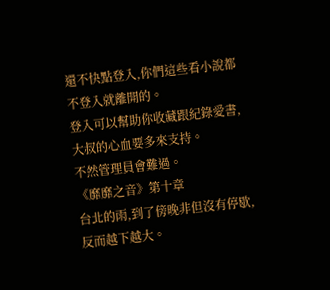還不快點登入,你們這些看小說都不登入就離開的。
登入可以幫助你收藏跟紀錄愛書,大叔的心血要多來支持。
不然管理員會難過。
《靡靡之音》第十章
台北的雨,到了傍晚非但沒有停歇,反而越下越大。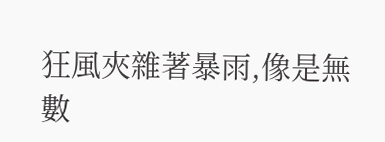狂風夾雜著暴雨,像是無數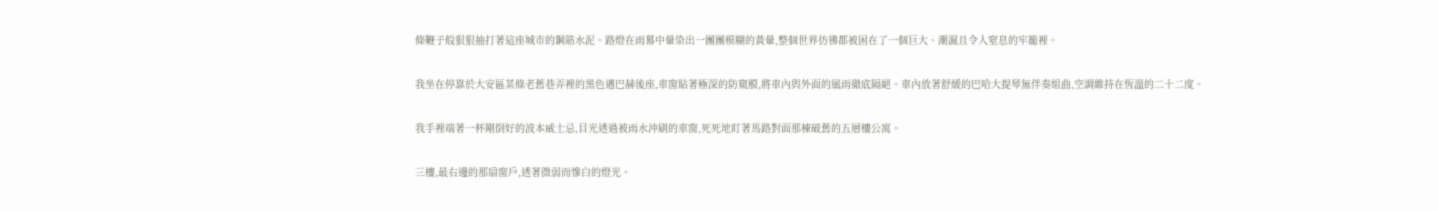條鞭子般狠狠抽打著這座城市的鋼筋水泥。路燈在雨幕中暈染出一團團模糊的黃暈,整個世界彷彿都被困在了一個巨大、潮濕且令人窒息的牢籠裡。

我坐在停靠於大安區某條老舊巷弄裡的黑色邁巴赫後座,車窗貼著極深的防窺膜,將車內與外面的風雨徹底隔絕。車內放著舒緩的巴哈大提琴無伴奏組曲,空調維持在恆溫的二十二度。

我手裡端著一杯剛倒好的波本威士忌,目光透過被雨水沖刷的車窗,死死地盯著馬路對面那棟破舊的五層樓公寓。

三樓,最右邊的那扇窗戶,透著微弱而慘白的燈光。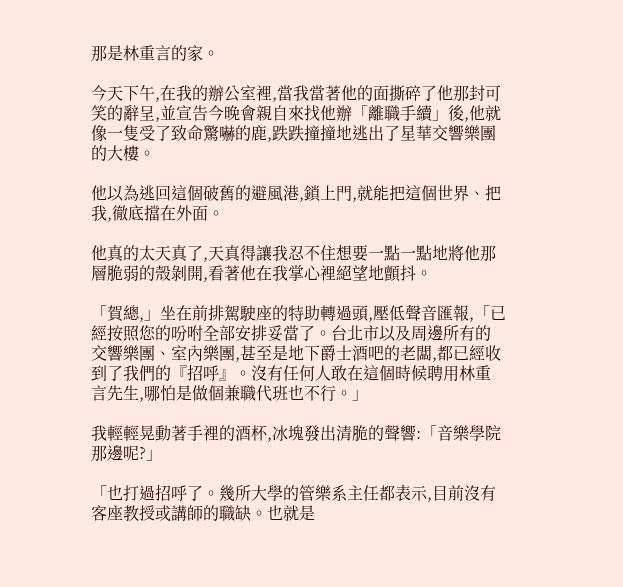那是林重言的家。

今天下午,在我的辦公室裡,當我當著他的面撕碎了他那封可笑的辭呈,並宣告今晚會親自來找他辦「離職手續」後,他就像一隻受了致命驚嚇的鹿,跌跌撞撞地逃出了星華交響樂團的大樓。

他以為逃回這個破舊的避風港,鎖上門,就能把這個世界、把我,徹底擋在外面。

他真的太天真了,天真得讓我忍不住想要一點一點地將他那層脆弱的殼剝開,看著他在我掌心裡絕望地顫抖。

「賀總,」坐在前排駕駛座的特助轉過頭,壓低聲音匯報,「已經按照您的吩咐全部安排妥當了。台北市以及周邊所有的交響樂團、室內樂團,甚至是地下爵士酒吧的老闆,都已經收到了我們的『招呼』。沒有任何人敢在這個時候聘用林重言先生,哪怕是做個兼職代班也不行。」

我輕輕晃動著手裡的酒杯,冰塊發出清脆的聲響:「音樂學院那邊呢?」

「也打過招呼了。幾所大學的管樂系主任都表示,目前沒有客座教授或講師的職缺。也就是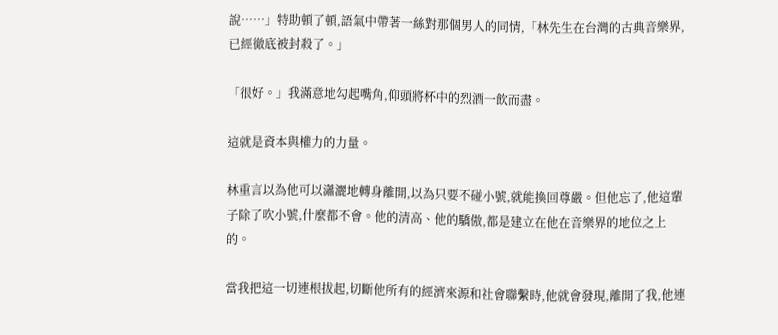說……」特助頓了頓,語氣中帶著一絲對那個男人的同情,「林先生在台灣的古典音樂界,已經徹底被封殺了。」

「很好。」我滿意地勾起嘴角,仰頭將杯中的烈酒一飲而盡。

這就是資本與權力的力量。

林重言以為他可以瀟灑地轉身離開,以為只要不碰小號,就能換回尊嚴。但他忘了,他這輩子除了吹小號,什麼都不會。他的清高、他的驕傲,都是建立在他在音樂界的地位之上的。

當我把這一切連根拔起,切斷他所有的經濟來源和社會聯繫時,他就會發現,離開了我,他連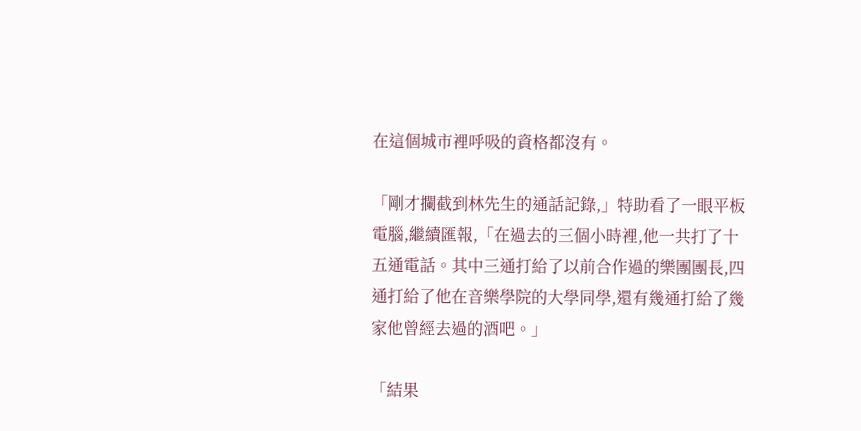在這個城市裡呼吸的資格都沒有。

「剛才攔截到林先生的通話記錄,」特助看了一眼平板電腦,繼續匯報,「在過去的三個小時裡,他一共打了十五通電話。其中三通打給了以前合作過的樂團團長,四通打給了他在音樂學院的大學同學,還有幾通打給了幾家他曾經去過的酒吧。」

「結果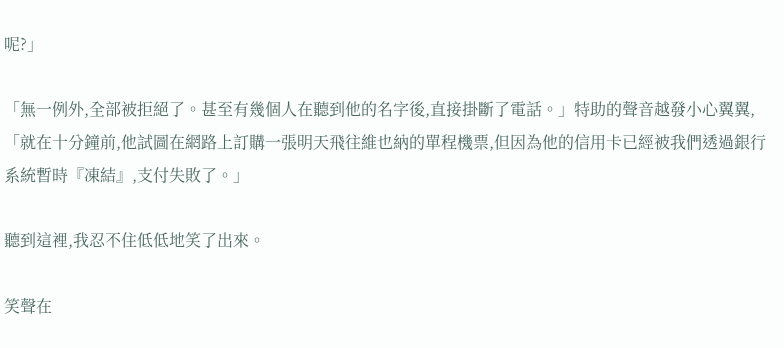呢?」

「無一例外,全部被拒絕了。甚至有幾個人在聽到他的名字後,直接掛斷了電話。」特助的聲音越發小心翼翼,「就在十分鐘前,他試圖在網路上訂購一張明天飛往維也納的單程機票,但因為他的信用卡已經被我們透過銀行系統暫時『凍結』,支付失敗了。」

聽到這裡,我忍不住低低地笑了出來。

笑聲在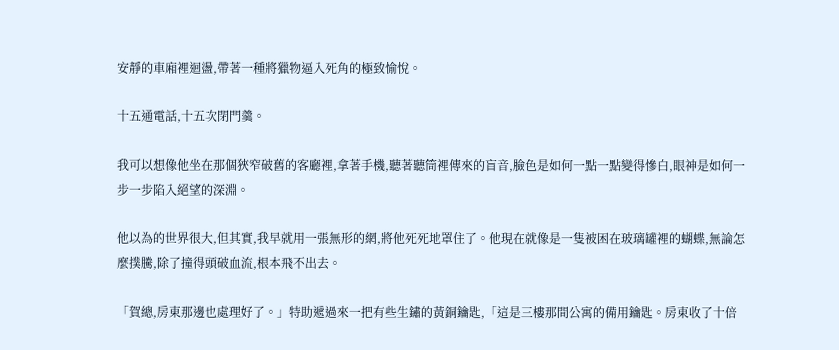安靜的車廂裡迴盪,帶著一種將獵物逼入死角的極致愉悅。

十五通電話,十五次閉門羹。

我可以想像他坐在那個狹窄破舊的客廳裡,拿著手機,聽著聽筒裡傳來的盲音,臉色是如何一點一點變得慘白,眼神是如何一步一步陷入絕望的深淵。

他以為的世界很大,但其實,我早就用一張無形的網,將他死死地罩住了。他現在就像是一隻被困在玻璃罐裡的蝴蝶,無論怎麼撲騰,除了撞得頭破血流,根本飛不出去。

「賀總,房東那邊也處理好了。」特助遞過來一把有些生鏽的黃銅鑰匙,「這是三樓那間公寓的備用鑰匙。房東收了十倍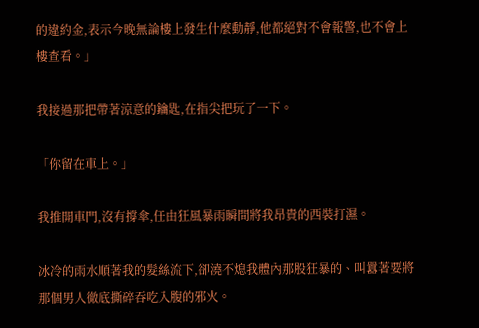的違約金,表示今晚無論樓上發生什麼動靜,他都絕對不會報警,也不會上樓查看。」

我接過那把帶著涼意的鑰匙,在指尖把玩了一下。

「你留在車上。」

我推開車門,沒有撐傘,任由狂風暴雨瞬間將我昂貴的西裝打濕。

冰冷的雨水順著我的髮絲流下,卻澆不熄我體內那股狂暴的、叫囂著要將那個男人徹底撕碎吞吃入腹的邪火。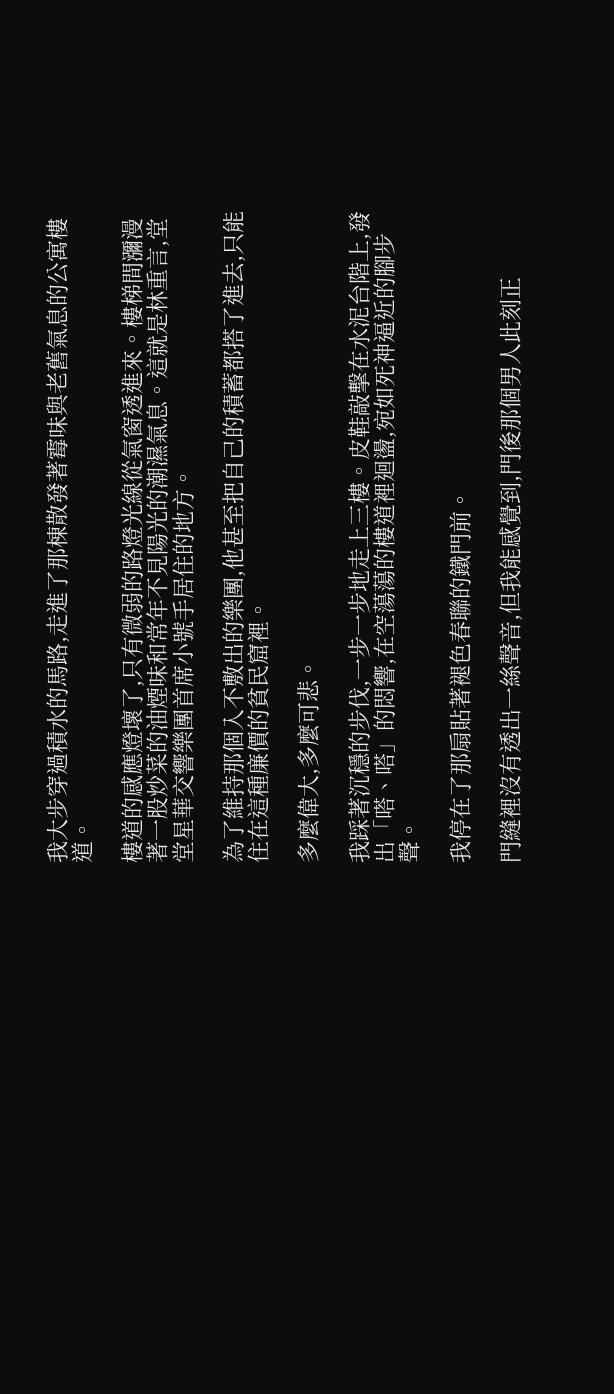我大步穿過積水的馬路,走進了那棟散發著霉味與老舊氣息的公寓樓道。

樓道的感應燈壞了,只有微弱的路燈光線從氣窗透進來。樓梯間瀰漫著一股炒菜的油煙味和常年不見陽光的潮濕氣息。這就是林重言,堂堂星華交響樂團首席小號手居住的地方。

為了維持那個入不敷出的樂團,他甚至把自己的積蓄都搭了進去,只能住在這種廉價的貧民窟裡。

多麼偉大,多麼可悲。

我踩著沉穩的步伐,一步一步地走上三樓。皮鞋敲擊在水泥台階上,發出「嗒、嗒」的悶響,在空蕩蕩的樓道裡迴盪,宛如死神逼近的腳步聲。

我停在了那扇貼著褪色春聯的鐵門前。

門縫裡沒有透出一絲聲音,但我能感覺到,門後那個男人此刻正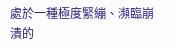處於一種極度緊繃、瀕臨崩潰的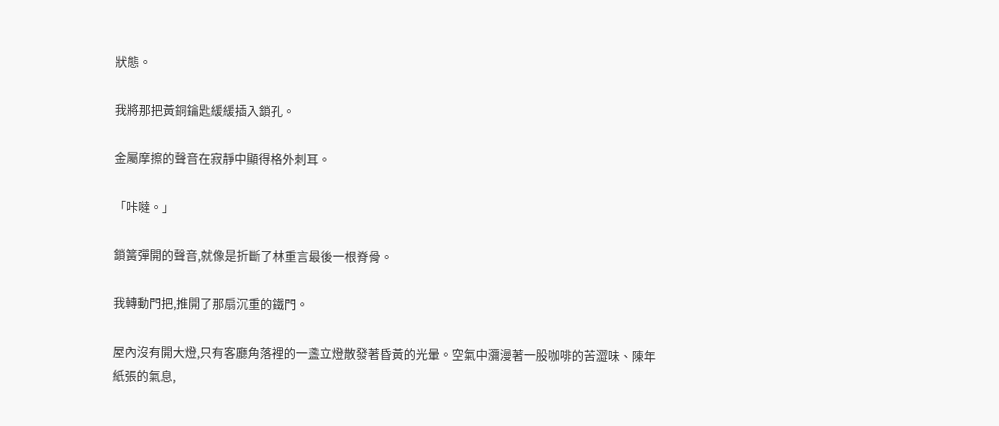狀態。

我將那把黃銅鑰匙緩緩插入鎖孔。

金屬摩擦的聲音在寂靜中顯得格外刺耳。

「咔噠。」

鎖簧彈開的聲音,就像是折斷了林重言最後一根脊骨。

我轉動門把,推開了那扇沉重的鐵門。

屋內沒有開大燈,只有客廳角落裡的一盞立燈散發著昏黃的光暈。空氣中瀰漫著一股咖啡的苦澀味、陳年紙張的氣息,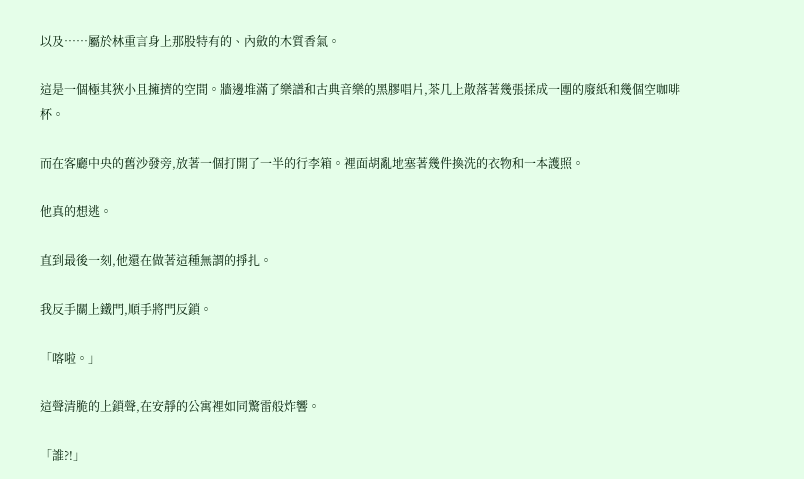以及……屬於林重言身上那股特有的、內斂的木質香氣。

這是一個極其狹小且擁擠的空間。牆邊堆滿了樂譜和古典音樂的黑膠唱片,茶几上散落著幾張揉成一團的廢紙和幾個空咖啡杯。

而在客廳中央的舊沙發旁,放著一個打開了一半的行李箱。裡面胡亂地塞著幾件換洗的衣物和一本護照。

他真的想逃。

直到最後一刻,他還在做著這種無謂的掙扎。

我反手關上鐵門,順手將門反鎖。

「喀啦。」

這聲清脆的上鎖聲,在安靜的公寓裡如同驚雷般炸響。

「誰?!」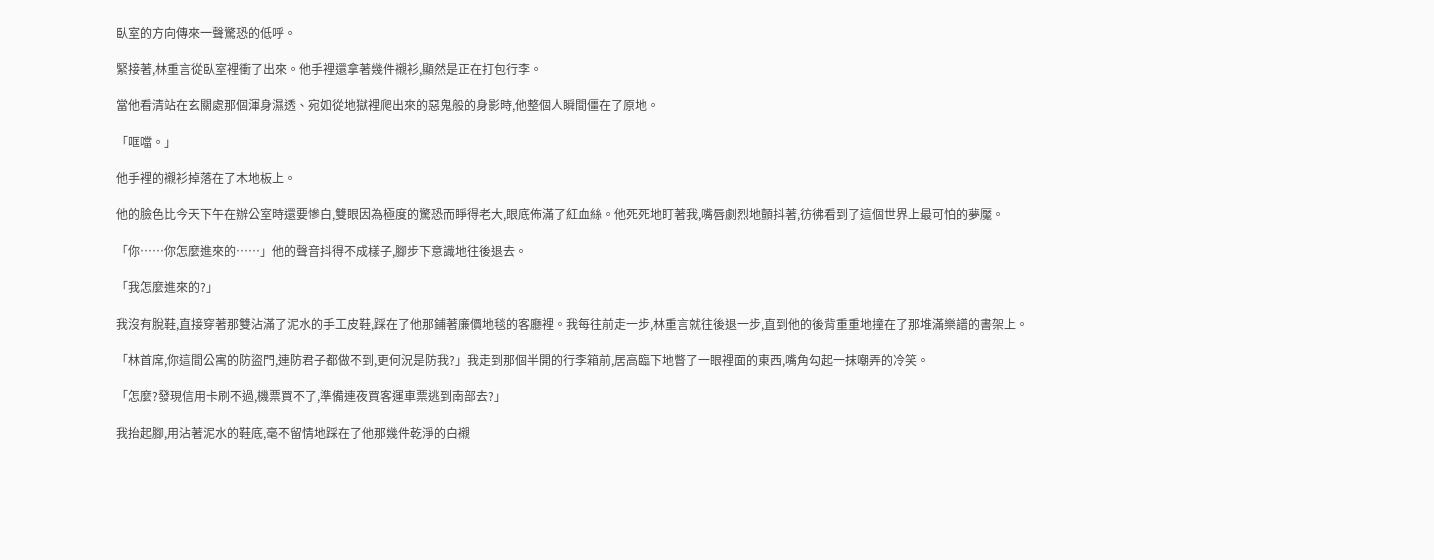臥室的方向傳來一聲驚恐的低呼。

緊接著,林重言從臥室裡衝了出來。他手裡還拿著幾件襯衫,顯然是正在打包行李。

當他看清站在玄關處那個渾身濕透、宛如從地獄裡爬出來的惡鬼般的身影時,他整個人瞬間僵在了原地。

「哐噹。」

他手裡的襯衫掉落在了木地板上。

他的臉色比今天下午在辦公室時還要慘白,雙眼因為極度的驚恐而睜得老大,眼底佈滿了紅血絲。他死死地盯著我,嘴唇劇烈地顫抖著,彷彿看到了這個世界上最可怕的夢魘。

「你……你怎麼進來的……」他的聲音抖得不成樣子,腳步下意識地往後退去。

「我怎麼進來的?」

我沒有脫鞋,直接穿著那雙沾滿了泥水的手工皮鞋,踩在了他那鋪著廉價地毯的客廳裡。我每往前走一步,林重言就往後退一步,直到他的後背重重地撞在了那堆滿樂譜的書架上。

「林首席,你這間公寓的防盜門,連防君子都做不到,更何況是防我?」我走到那個半開的行李箱前,居高臨下地瞥了一眼裡面的東西,嘴角勾起一抹嘲弄的冷笑。

「怎麼?發現信用卡刷不過,機票買不了,準備連夜買客運車票逃到南部去?」

我抬起腳,用沾著泥水的鞋底,毫不留情地踩在了他那幾件乾淨的白襯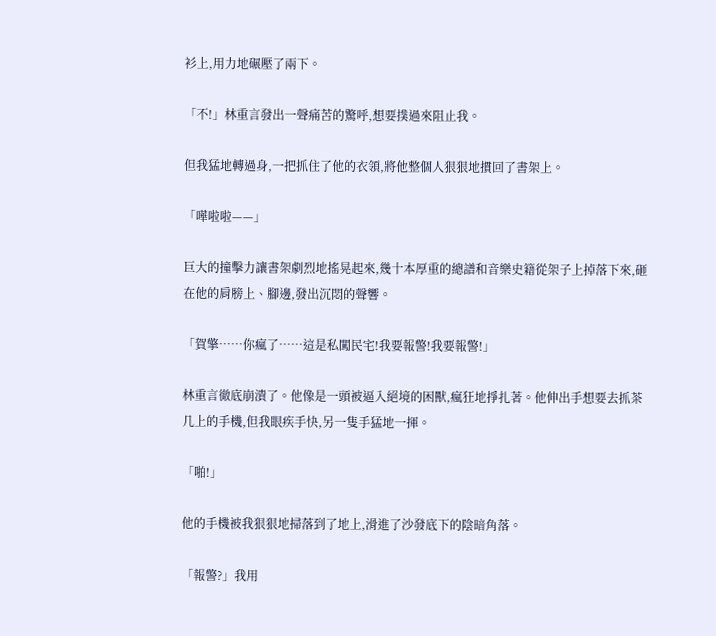衫上,用力地碾壓了兩下。

「不!」林重言發出一聲痛苦的驚呼,想要撲過來阻止我。

但我猛地轉過身,一把抓住了他的衣領,將他整個人狠狠地摜回了書架上。

「嘩啦啦——」

巨大的撞擊力讓書架劇烈地搖晃起來,幾十本厚重的總譜和音樂史籍從架子上掉落下來,砸在他的肩膀上、腳邊,發出沉悶的聲響。

「賀擎……你瘋了……這是私闖民宅!我要報警!我要報警!」

林重言徹底崩潰了。他像是一頭被逼入絕境的困獸,瘋狂地掙扎著。他伸出手想要去抓茶几上的手機,但我眼疾手快,另一隻手猛地一揮。

「啪!」

他的手機被我狠狠地掃落到了地上,滑進了沙發底下的陰暗角落。

「報警?」我用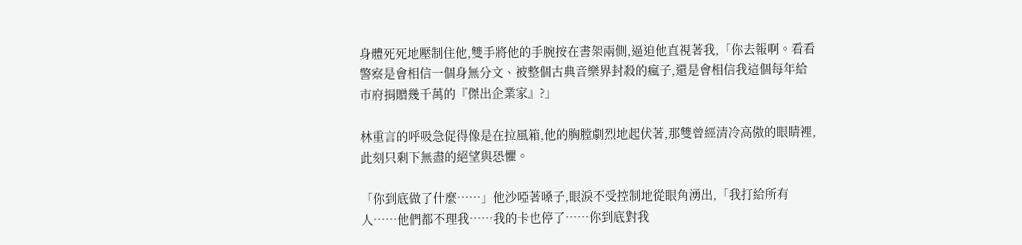身體死死地壓制住他,雙手將他的手腕按在書架兩側,逼迫他直視著我,「你去報啊。看看警察是會相信一個身無分文、被整個古典音樂界封殺的瘋子,還是會相信我這個每年給市府捐贈幾千萬的『傑出企業家』?」

林重言的呼吸急促得像是在拉風箱,他的胸膛劇烈地起伏著,那雙曾經清冷高傲的眼睛裡,此刻只剩下無盡的絕望與恐懼。

「你到底做了什麼……」他沙啞著嗓子,眼淚不受控制地從眼角湧出,「我打給所有人……他們都不理我……我的卡也停了……你到底對我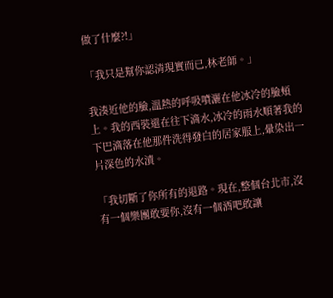做了什麼?!」

「我只是幫你認清現實而已,林老師。」

我湊近他的臉,溫熱的呼吸噴灑在他冰冷的臉頰上。我的西裝還在往下滴水,冰冷的雨水順著我的下巴滴落在他那件洗得發白的居家服上,暈染出一片深色的水漬。

「我切斷了你所有的退路。現在,整個台北市,沒有一個樂團敢要你,沒有一個酒吧敢讓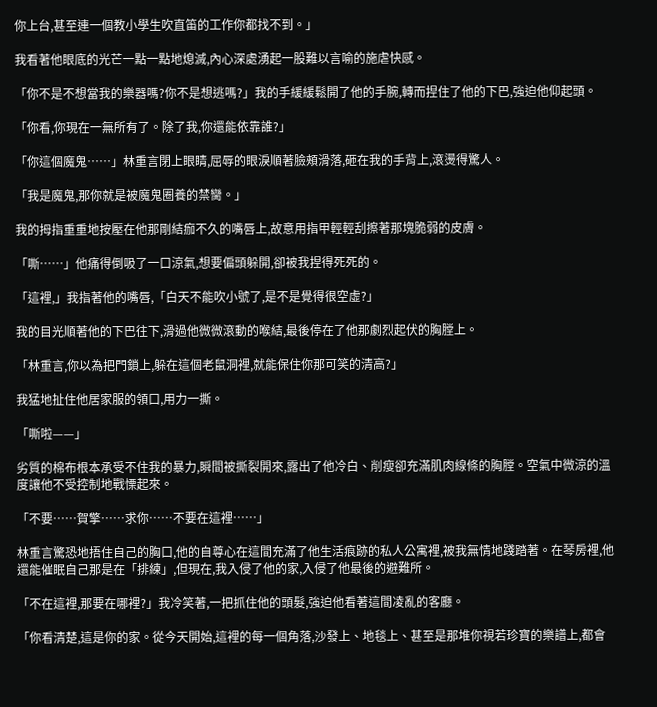你上台,甚至連一個教小學生吹直笛的工作你都找不到。」

我看著他眼底的光芒一點一點地熄滅,內心深處湧起一股難以言喻的施虐快感。

「你不是不想當我的樂器嗎?你不是想逃嗎?」我的手緩緩鬆開了他的手腕,轉而捏住了他的下巴,強迫他仰起頭。

「你看,你現在一無所有了。除了我,你還能依靠誰?」

「你這個魔鬼……」林重言閉上眼睛,屈辱的眼淚順著臉頰滑落,砸在我的手背上,滾燙得驚人。

「我是魔鬼,那你就是被魔鬼圈養的禁臠。」

我的拇指重重地按壓在他那剛結痂不久的嘴唇上,故意用指甲輕輕刮擦著那塊脆弱的皮膚。

「嘶……」他痛得倒吸了一口涼氣,想要偏頭躲開,卻被我捏得死死的。

「這裡,」我指著他的嘴唇,「白天不能吹小號了,是不是覺得很空虛?」

我的目光順著他的下巴往下,滑過他微微滾動的喉結,最後停在了他那劇烈起伏的胸膛上。

「林重言,你以為把門鎖上,躲在這個老鼠洞裡,就能保住你那可笑的清高?」

我猛地扯住他居家服的領口,用力一撕。

「嘶啦——」

劣質的棉布根本承受不住我的暴力,瞬間被撕裂開來,露出了他冷白、削瘦卻充滿肌肉線條的胸膛。空氣中微涼的溫度讓他不受控制地戰慄起來。

「不要……賀擎……求你……不要在這裡……」

林重言驚恐地捂住自己的胸口,他的自尊心在這間充滿了他生活痕跡的私人公寓裡,被我無情地踐踏著。在琴房裡,他還能催眠自己那是在「排練」,但現在,我入侵了他的家,入侵了他最後的避難所。

「不在這裡,那要在哪裡?」我冷笑著,一把抓住他的頭髮,強迫他看著這間凌亂的客廳。

「你看清楚,這是你的家。從今天開始,這裡的每一個角落,沙發上、地毯上、甚至是那堆你視若珍寶的樂譜上,都會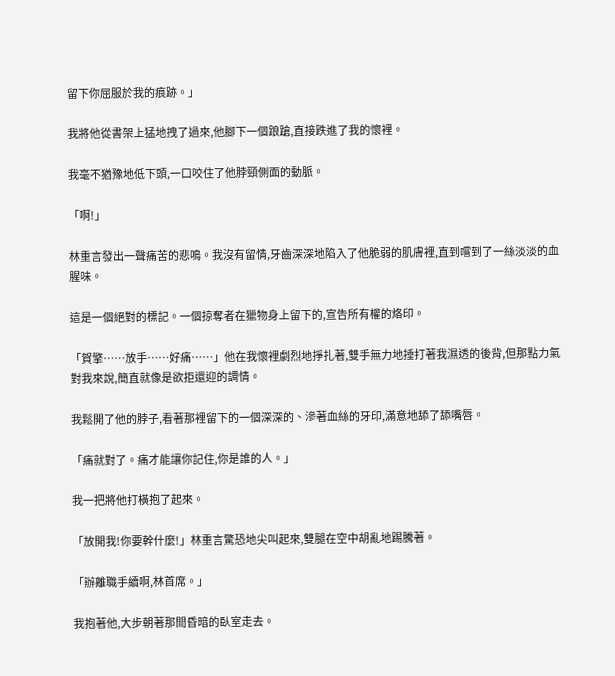留下你屈服於我的痕跡。」

我將他從書架上猛地拽了過來,他腳下一個踉蹌,直接跌進了我的懷裡。

我毫不猶豫地低下頭,一口咬住了他脖頸側面的動脈。

「啊!」

林重言發出一聲痛苦的悲鳴。我沒有留情,牙齒深深地陷入了他脆弱的肌膚裡,直到嚐到了一絲淡淡的血腥味。

這是一個絕對的標記。一個掠奪者在獵物身上留下的,宣告所有權的烙印。

「賀擎……放手……好痛……」他在我懷裡劇烈地掙扎著,雙手無力地捶打著我濕透的後背,但那點力氣對我來說,簡直就像是欲拒還迎的調情。

我鬆開了他的脖子,看著那裡留下的一個深深的、滲著血絲的牙印,滿意地舔了舔嘴唇。

「痛就對了。痛才能讓你記住,你是誰的人。」

我一把將他打橫抱了起來。

「放開我!你要幹什麼!」林重言驚恐地尖叫起來,雙腿在空中胡亂地踢騰著。

「辦離職手續啊,林首席。」

我抱著他,大步朝著那間昏暗的臥室走去。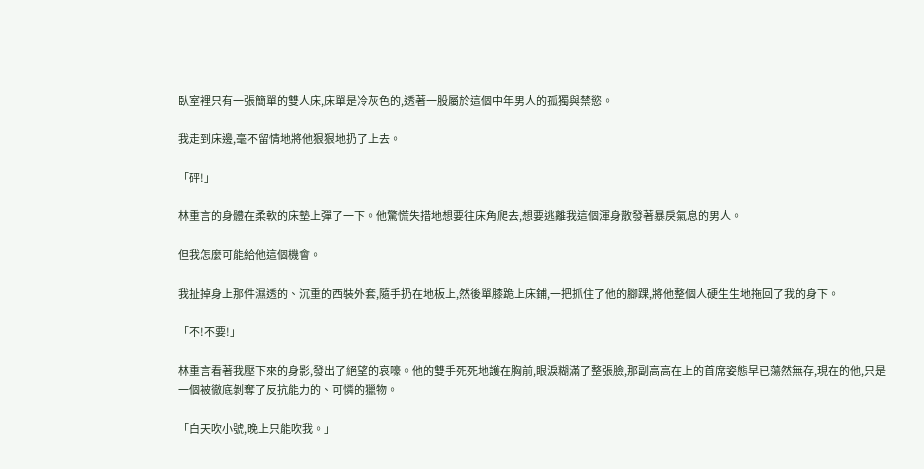臥室裡只有一張簡單的雙人床,床單是冷灰色的,透著一股屬於這個中年男人的孤獨與禁慾。

我走到床邊,毫不留情地將他狠狠地扔了上去。

「砰!」

林重言的身體在柔軟的床墊上彈了一下。他驚慌失措地想要往床角爬去,想要逃離我這個渾身散發著暴戾氣息的男人。

但我怎麼可能給他這個機會。

我扯掉身上那件濕透的、沉重的西裝外套,隨手扔在地板上,然後單膝跪上床鋪,一把抓住了他的腳踝,將他整個人硬生生地拖回了我的身下。

「不!不要!」

林重言看著我壓下來的身影,發出了絕望的哀嚎。他的雙手死死地護在胸前,眼淚糊滿了整張臉,那副高高在上的首席姿態早已蕩然無存,現在的他,只是一個被徹底剝奪了反抗能力的、可憐的獵物。

「白天吹小號,晚上只能吹我。」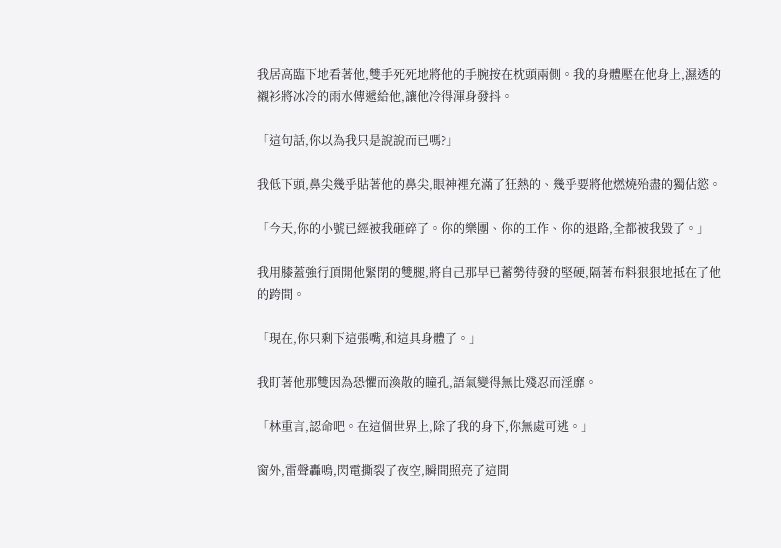我居高臨下地看著他,雙手死死地將他的手腕按在枕頭兩側。我的身體壓在他身上,濕透的襯衫將冰冷的雨水傳遞給他,讓他冷得渾身發抖。

「這句話,你以為我只是說說而已嗎?」

我低下頭,鼻尖幾乎貼著他的鼻尖,眼神裡充滿了狂熱的、幾乎要將他燃燒殆盡的獨佔慾。

「今天,你的小號已經被我砸碎了。你的樂團、你的工作、你的退路,全都被我毀了。」

我用膝蓋強行頂開他緊閉的雙腿,將自己那早已蓄勢待發的堅硬,隔著布料狠狠地抵在了他的跨間。

「現在,你只剩下這張嘴,和這具身體了。」

我盯著他那雙因為恐懼而渙散的瞳孔,語氣變得無比殘忍而淫靡。

「林重言,認命吧。在這個世界上,除了我的身下,你無處可逃。」

窗外,雷聲轟鳴,閃電撕裂了夜空,瞬間照亮了這間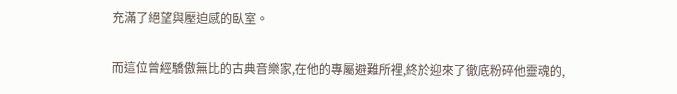充滿了絕望與壓迫感的臥室。

而這位曾經驕傲無比的古典音樂家,在他的專屬避難所裡,終於迎來了徹底粉碎他靈魂的,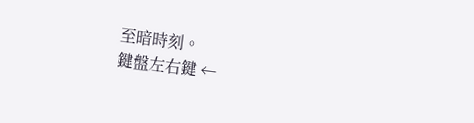至暗時刻。
鍵盤左右鍵 ←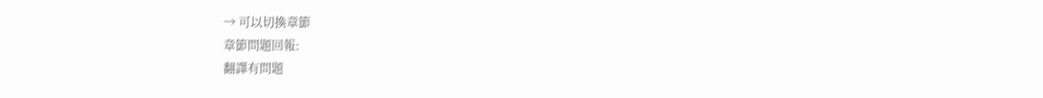→ 可以切換章節
章節問題回報:
翻譯有問題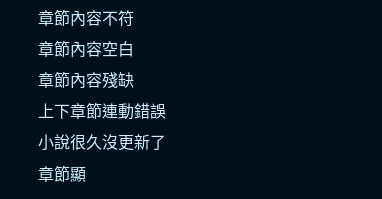章節內容不符
章節內容空白
章節內容殘缺
上下章節連動錯誤
小說很久沒更新了
章節顯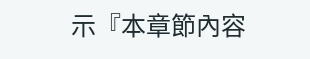示『本章節內容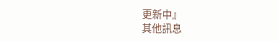更新中』
其他訊息